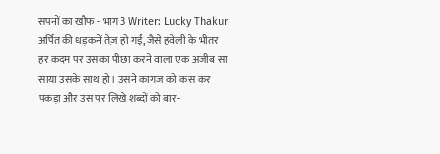सपनों का खौफ - भाग 3 Writer: Lucky Thakur अर्पित की धड़कनें तेज़ हो गईं, जैसे हवेली के भीतर हर कदम पर उसका पीछा करने वाला एक अजीब सा साया उसके साथ हो। उसने कागज को कस कर पकड़ा और उस पर लिखे शब्दों को बार-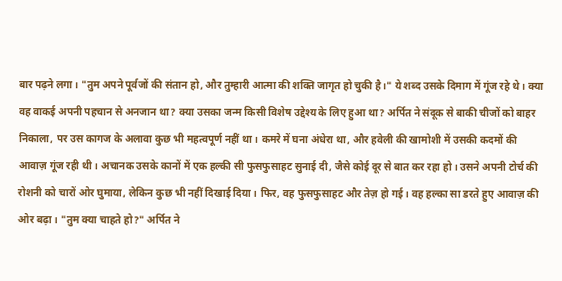बार पढ़ने लगा। "तुम अपने पूर्वजों की संतान हो, और तुम्हारी आत्मा की शक्ति जागृत हो चुकी है।" ये शब्द उसके दिमाग में गूंज रहे थे। क्या वह वाकई अपनी पहचान से अनजान था? क्या उसका जन्म किसी विशेष उद्देश्य के लिए हुआ था? अर्पित ने संदूक से बाकी चीजों को बाहर निकाला, पर उस कागज के अलावा कुछ भी महत्वपूर्ण नहीं था। कमरे में घना अंधेरा था, और हवेली की खामोशी में उसकी कदमों की आवाज़ गूंज रही थी। अचानक उसके कानों में एक हल्की सी फुसफुसाहट सुनाई दी, जैसे कोई दूर से बात कर रहा हो। उसने अपनी टोर्च की रोशनी को चारों ओर घुमाया, लेकिन कुछ भी नहीं दिखाई दिया। फिर, वह फुसफुसाहट और तेज़ हो गई। वह हल्का सा डरते हुए आवाज़ की ओर बढ़ा। "तुम क्या चाहते हो?" अर्पित ने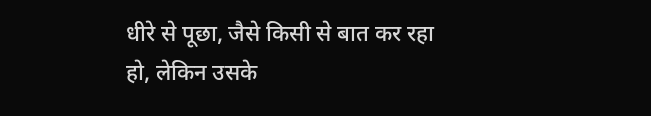धीरे से पूछा, जैसे किसी से बात कर रहा हो, लेकिन उसके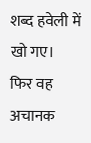शब्द हवेली में खो गए। फिर वह अचानक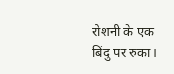रोशनी के एक बिंदु पर रुका।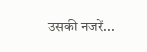उसकी नजरें...